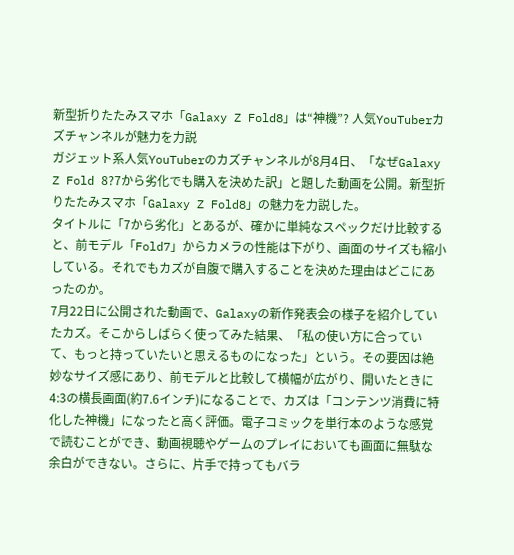新型折りたたみスマホ「Galaxy Z Fold8」は“神機”? 人気YouTuberカズチャンネルが魅力を力説
ガジェット系人気YouTuberのカズチャンネルが8月4日、「なぜGalaxy Z Fold 8?7から劣化でも購入を決めた訳」と題した動画を公開。新型折りたたみスマホ「Galaxy Z Fold8」の魅力を力説した。
タイトルに「7から劣化」とあるが、確かに単純なスペックだけ比較すると、前モデル「Fold7」からカメラの性能は下がり、画面のサイズも縮小している。それでもカズが自腹で購入することを決めた理由はどこにあったのか。
7月22日に公開された動画で、Galaxyの新作発表会の様子を紹介していたカズ。そこからしばらく使ってみた結果、「私の使い方に合っていて、もっと持っていたいと思えるものになった」という。その要因は絶妙なサイズ感にあり、前モデルと比較して横幅が広がり、開いたときに4:3の横長画面(約7.6インチ)になることで、カズは「コンテンツ消費に特化した神機」になったと高く評価。電子コミックを単行本のような感覚で読むことができ、動画視聴やゲームのプレイにおいても画面に無駄な余白ができない。さらに、片手で持ってもバラ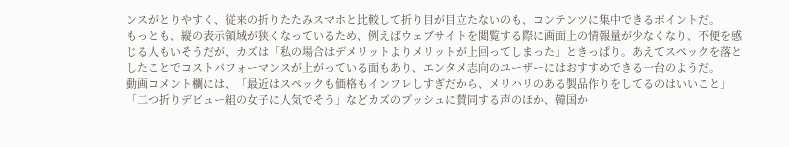ンスがとりやすく、従来の折りたたみスマホと比較して折り目が目立たないのも、コンテンツに集中できるポイントだ。
もっとも、縦の表示領域が狭くなっているため、例えばウェブサイトを閲覧する際に画面上の情報量が少なくなり、不便を感じる人もいそうだが、カズは「私の場合はデメリットよりメリットが上回ってしまった」ときっぱり。あえてスペックを落としたことでコストパフォーマンスが上がっている面もあり、エンタメ志向のユーザーにはおすすめできる一台のようだ。
動画コメント欄には、「最近はスペックも価格もインフレしすぎだから、メリハリのある製品作りをしてるのはいいこと」「二つ折りデビュー組の女子に人気でそう」などカズのプッシュに賛同する声のほか、韓国か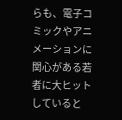らも、電子コミックやアニメーションに関心がある若者に大ヒットしていると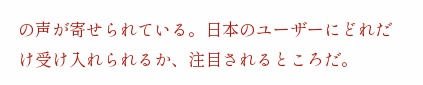の声が寄せられている。日本のユーザーにどれだけ受け入れられるか、注目されるところだ。